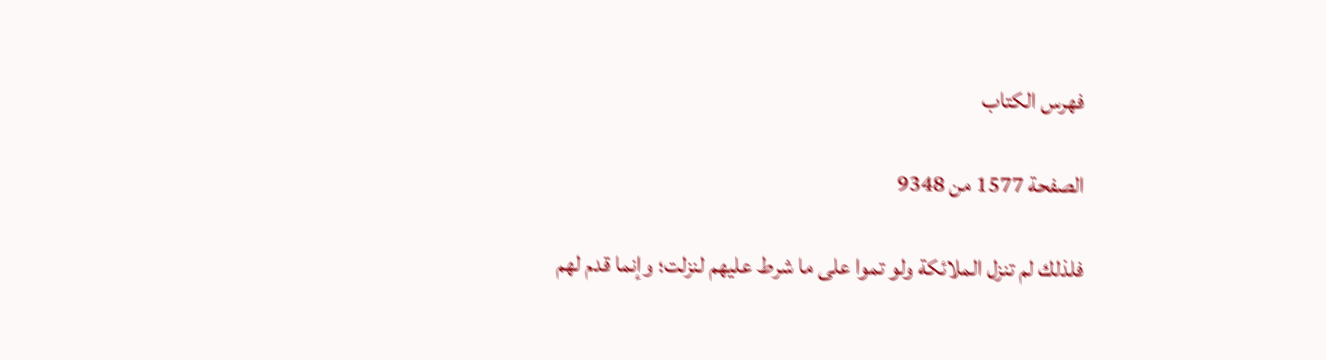فهرس الكتاب

الصفحة 1577 من 9348

فلذلك لم تنزل الملائكة ولو تموا على ما شرط عليهم لنزلت؛ وإنما قدم لهم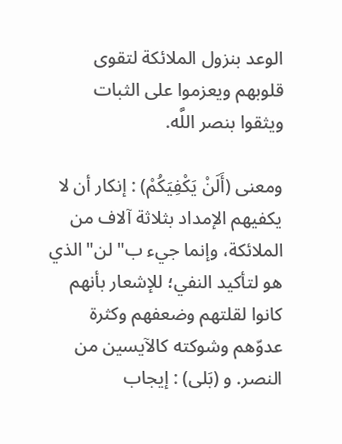الوعد بنزول الملائكة لتقوى قلوبهم ويعزموا على الثبات ويثقوا بنصر اللَّه.

ومعنى (أَلَنْ يَكْفِيَكُمْ) : إنكار أن لا يكفيهم الإمداد بثلاثة آلاف من الملائكة، وإنما جيء ب"لن"الذي هو لتأكيد النفي؛ للإشعار بأنهم كانوا لقلتهم وضعفهم وكثرة عدوّهم وشوكته كالآيسين من النصر. و (بَلى) : إيجاب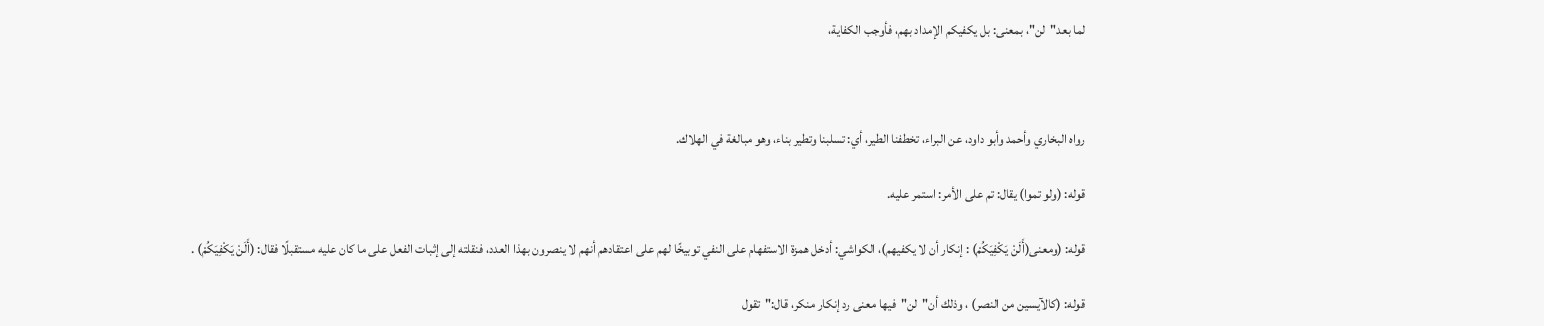لما بعد"لن"، بمعنى: بل يكفيكم الإمداد بهم، فأوجب الكفاية،



رواه البخاري وأحمد وأبو داود، عن البراء، تخطفنا الطير، أي: تسلبنا وتطير بناء، وهو مبالغة في الهلاك.

قوله: (ولو تموا) يقال: تم على الأمر: استمر عليه.

قوله: (ومعنى(أَلَنْ يَكْفِيَكُمْ) : إنكار أن لا يكفيهم)، الكواشي: أدخل همزة الاستفهام على النفي توبيخًا لهم على اعتقادهم أنهم لا ينصرون بهذا العدد، فنقلته إلى إثبات الفعل على ما كان عليه مستقبلًا فقال: (أَلَنْ يَكْفِيَكُمْ) .

قوله: (كالآيسين من النصر) ، وذلك أن"لن"فيها معنى رد إنكار منكر، قال:"تقول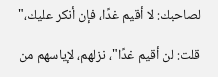لصاحبك: لا أقيم غدًا، فإن أنكر عليك،"

قلت: لن أقيم غدًا"، نزلهم، لإياسهم من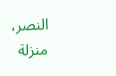النصر، منزلة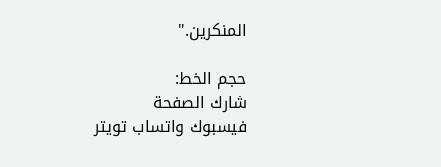المنكرين."

حجم الخط:
شارك الصفحة
فيسبوك واتساب تويتر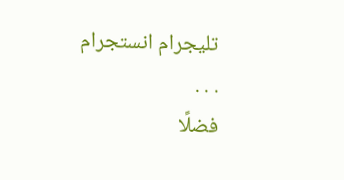تليجرام انستجرام
. . .
فضلًا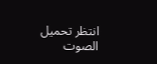انتظر تحميل الصوت